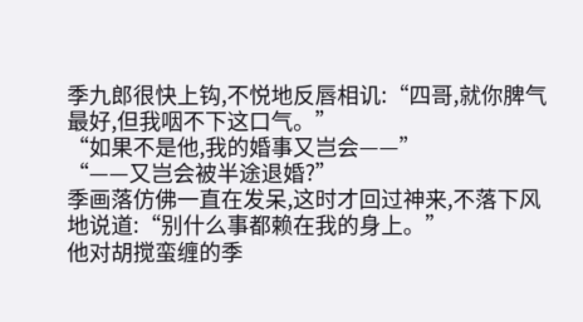季九郎很快上钩,不悦地反唇相讥:“四哥,就你脾气最好,但我咽不下这口气。”
“如果不是他,我的婚事又岂会——”
“——又岂会被半途退婚?”
季画落仿佛一直在发呆,这时才回过神来,不落下风地说道:“别什么事都赖在我的身上。”
他对胡搅蛮缠的季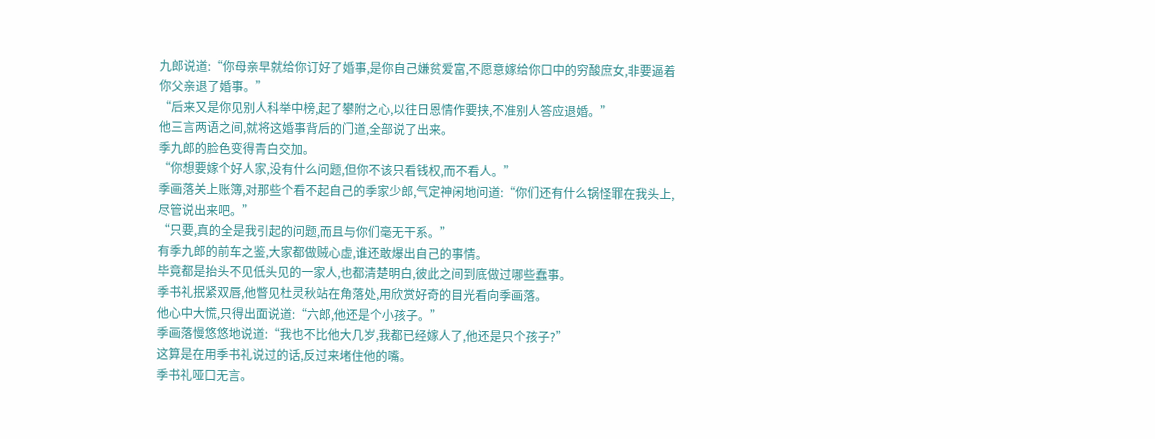九郎说道:“你母亲早就给你订好了婚事,是你自己嫌贫爱富,不愿意嫁给你口中的穷酸庶女,非要逼着你父亲退了婚事。”
“后来又是你见别人科举中榜,起了攀附之心,以往日恩情作要挟,不准别人答应退婚。”
他三言两语之间,就将这婚事背后的门道,全部说了出来。
季九郎的脸色变得青白交加。
“你想要嫁个好人家,没有什么问题,但你不该只看钱权,而不看人。”
季画落关上账簿,对那些个看不起自己的季家少郎,气定神闲地问道:“你们还有什么锅怪罪在我头上,尽管说出来吧。”
“只要,真的全是我引起的问题,而且与你们毫无干系。”
有季九郎的前车之鉴,大家都做贼心虚,谁还敢爆出自己的事情。
毕竟都是抬头不见低头见的一家人,也都清楚明白,彼此之间到底做过哪些蠢事。
季书礼抿紧双唇,他瞥见杜灵秋站在角落处,用欣赏好奇的目光看向季画落。
他心中大慌,只得出面说道:“六郎,他还是个小孩子。”
季画落慢悠悠地说道:“我也不比他大几岁,我都已经嫁人了,他还是只个孩子?”
这算是在用季书礼说过的话,反过来堵住他的嘴。
季书礼哑口无言。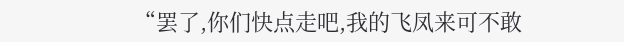“罢了,你们快点走吧,我的飞凤来可不敢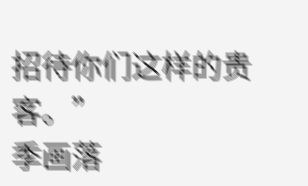招待你们这样的贵客。”
季画落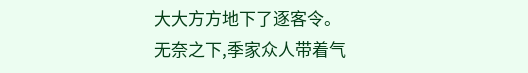大大方方地下了逐客令。
无奈之下,季家众人带着气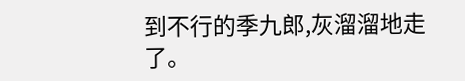到不行的季九郎,灰溜溜地走了。